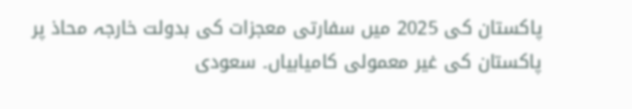پاکستان کی 2025 میں سفارتی معجزات کی بدولت خارجہ محاذ پر پاکستان کی غیر معمولی کامیابیاں۔ سعودی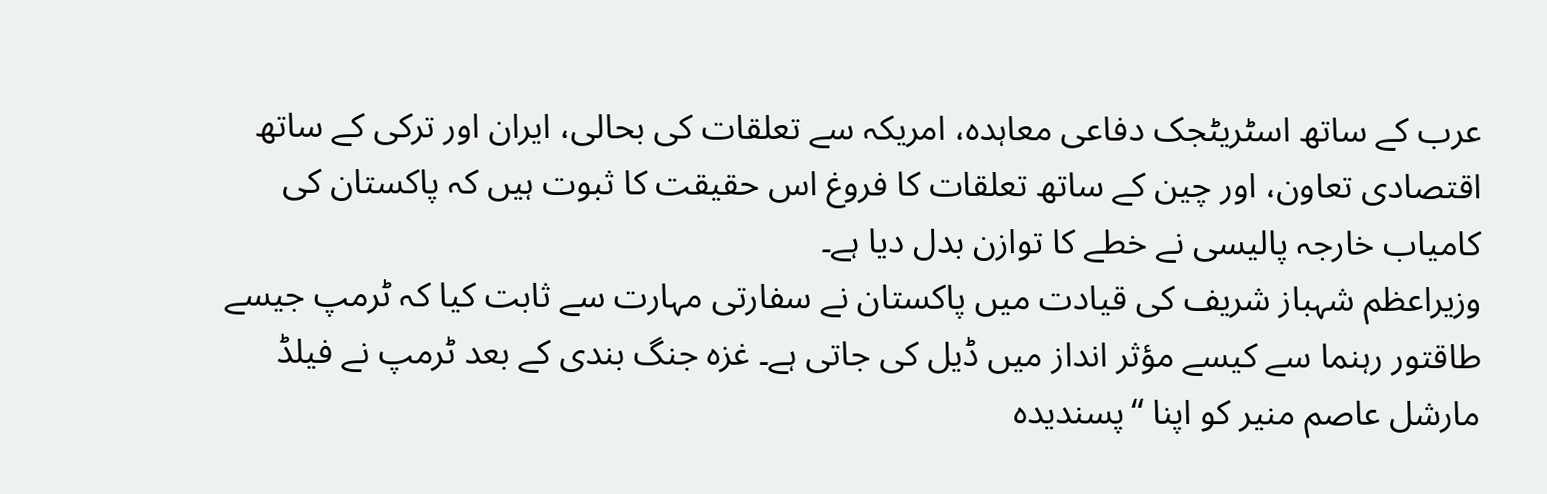عرب کے ساتھ اسٹریٹجک دفاعی معاہدہ، امریکہ سے تعلقات کی بحالی، ایران اور ترکی کے ساتھ اقتصادی تعاون، اور چین کے ساتھ تعلقات کا فروغ اس حقیقت کا ثبوت ہیں کہ پاکستان کی کامیاب خارجہ پالیسی نے خطے کا توازن بدل دیا ہے۔
وزیراعظم شہباز شریف کی قیادت میں پاکستان نے سفارتی مہارت سے ثابت کیا کہ ٹرمپ جیسے طاقتور رہنما سے کیسے مؤثر انداز میں ڈیل کی جاتی ہے۔ غزہ جنگ بندی کے بعد ٹرمپ نے فیلڈ مارشل عاصم منیر کو اپنا “پسندیدہ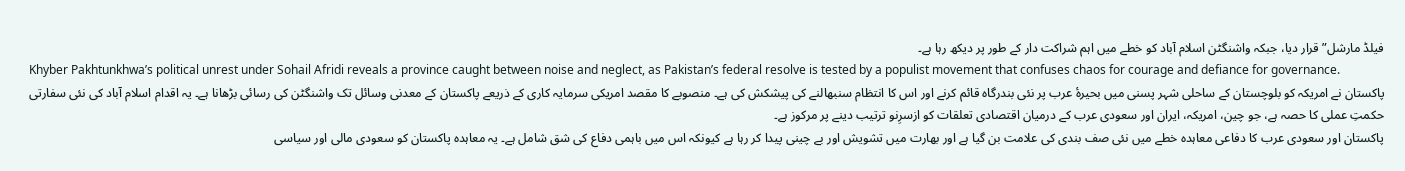فیلڈ مارشل” قرار دیا، جبکہ واشنگٹن اسلام آباد کو خطے میں اہم شراکت دار کے طور پر دیکھ رہا ہے۔
Khyber Pakhtunkhwa’s political unrest under Sohail Afridi reveals a province caught between noise and neglect, as Pakistan’s federal resolve is tested by a populist movement that confuses chaos for courage and defiance for governance.
پاکستان نے امریکہ کو بلوچستان کے ساحلی شہر پسنی میں بحیرۂ عرب پر نئی بندرگاہ قائم کرنے اور اس کا انتظام سنبھالنے کی پیشکش کی ہے۔ منصوبے کا مقصد امریکی سرمایہ کاری کے ذریعے پاکستان کے معدنی وسائل تک واشنگٹن کی رسائی بڑھانا ہے۔ یہ اقدام اسلام آباد کی نئی سفارتی حکمتِ عملی کا حصہ ہے، جو چین، امریکہ، ایران اور سعودی عرب کے درمیان اقتصادی تعلقات کو ازسرِنو ترتیب دینے پر مرکوز ہے۔
پاکستان اور سعودی عرب کا دفاعی معاہدہ خطے میں نئی صف بندی کی علامت بن گیا ہے اور بھارت میں تشویش اور بے چینی پیدا کر رہا ہے کیونکہ اس میں باہمی دفاع کی شق شامل ہے۔ یہ معاہدہ پاکستان کو سعودی مالی اور سیاسی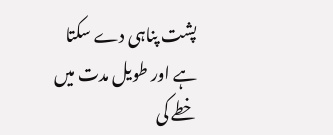پشت پناہی دے سکتا ہے اور طویل مدت میں خطے کی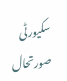سکیورٹی صورتحال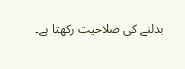بدلنے کی صلاحیت رکھتا ہے۔